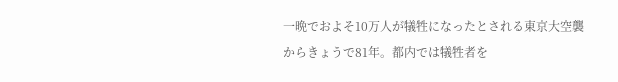一晩でおよそ10万人が犠牲になったとされる東京大空襲からきょうで81年。都内では犠牲者を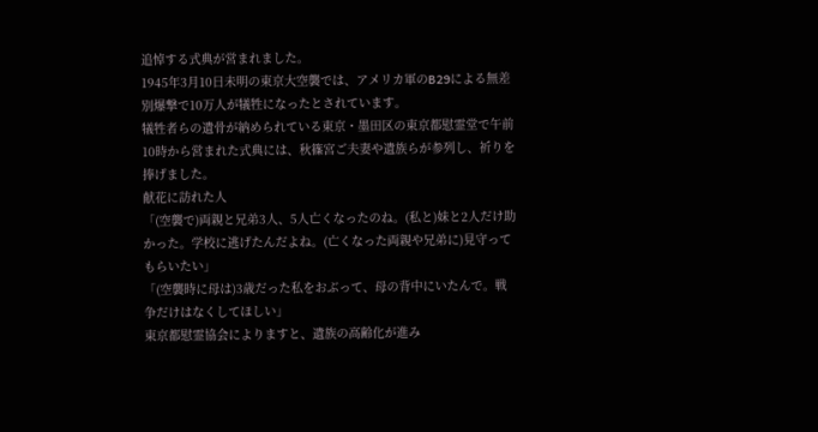追悼する式典が営まれました。
1945年3月10日未明の東京大空襲では、アメリカ軍のB29による無差別爆撃で10万人が犠牲になったとされています。
犠牲者らの遺骨が納められている東京・墨田区の東京都慰霊堂で午前10時から営まれた式典には、秋篠宮ご夫妻や遺族らが参列し、祈りを捧げました。
献花に訪れた人
「(空襲で)両親と兄弟3人、5人亡くなったのね。(私と)妹と2人だけ助かった。学校に逃げたんだよね。(亡くなった両親や兄弟に)見守ってもらいたい」
「(空襲時に母は)3歳だった私をおぶって、母の背中にいたんで。戦争だけはなくしてほしい」
東京都慰霊協会によりますと、遺族の高齢化が進み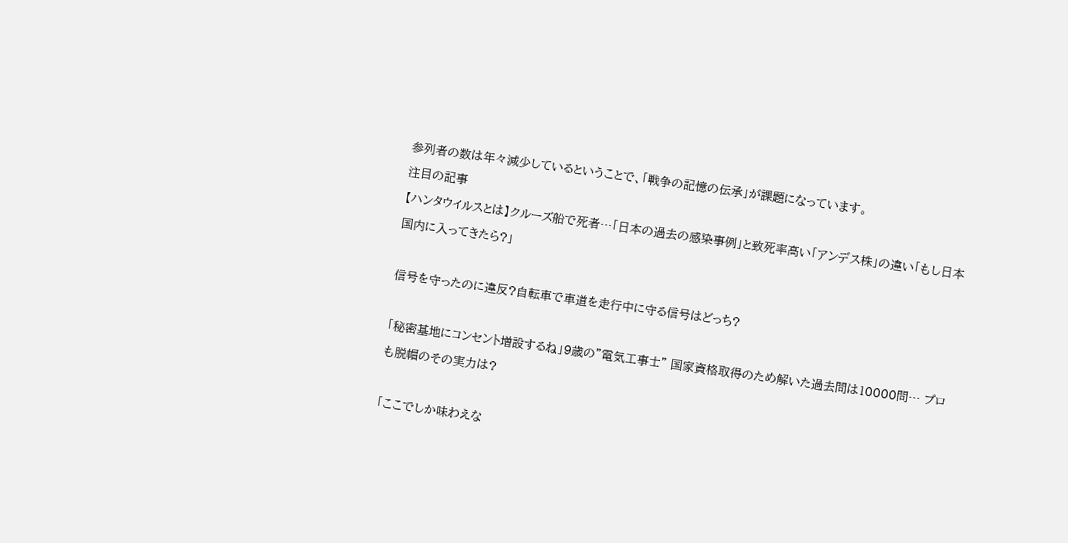参列者の数は年々減少しているということで、「戦争の記憶の伝承」が課題になっています。
注目の記事
【ハンタウイルスとは】クルーズ船で死者…「日本の過去の感染事例」と致死率高い「アンデス株」の違い「もし日本国内に入ってきたら?」

信号を守ったのに違反?自転車で車道を走行中に守る信号はどっち?

「秘密基地にコンセント増設するね」9歳の"電気工事士" 国家資格取得のため解いた過去問は10000問… プロも脱帽のその実力は?

「ここでしか味わえな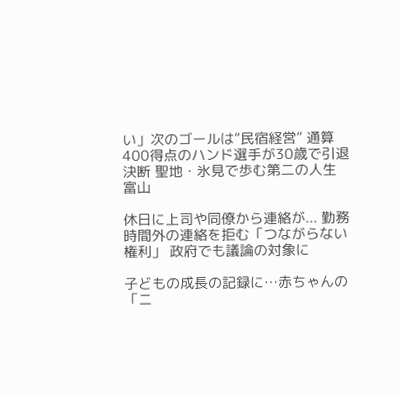い」次のゴールは“民宿経営” 通算400得点のハンド選手が30歳で引退決断 聖地・氷見で歩む第二の人生 富山

休日に上司や同僚から連絡が... 勤務時間外の連絡を拒む「つながらない権利」 政府でも議論の対象に

子どもの成長の記録に…赤ちゃんの「ニ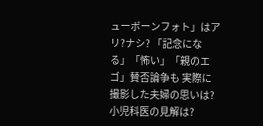ューボーンフォト」はアリ?ナシ? 「記念になる」「怖い」「親のエゴ」賛否論争も 実際に撮影した夫婦の思いは?小児科医の見解は?